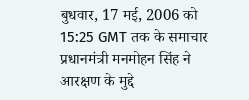बुधवार, 17 मई, 2006 को 15:25 GMT तक के समाचार
प्रधानमंत्री मनमोहन सिंह ने आरक्षण के मुद्दे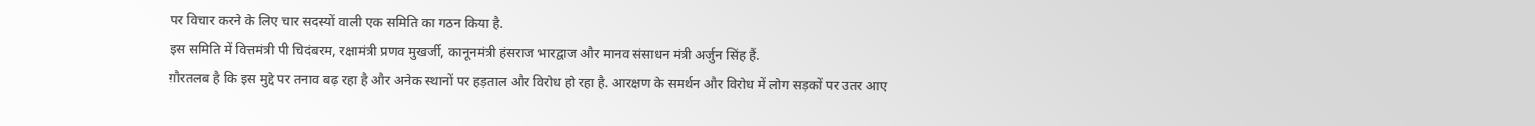पर विचार करने के लिए चार सदस्यों वाली एक समिति का गठन किया है.
इस समिति में वित्तमंत्री पी चिदंबरम, रक्षामंत्री प्रणव मुखर्जी, कानूनमंत्री हंसराज भारद्वाज और मानव संसाधन मंत्री अर्जुन सिंह हैं.
ग़ौरतलब है कि इस मुद्दे पर तनाव बढ़ रहा है और अनेक स्थानों पर हड़ताल और विरोध हो रहा है. आरक्षण के समर्थन और विरोध में लोग सड़कों पर उतर आए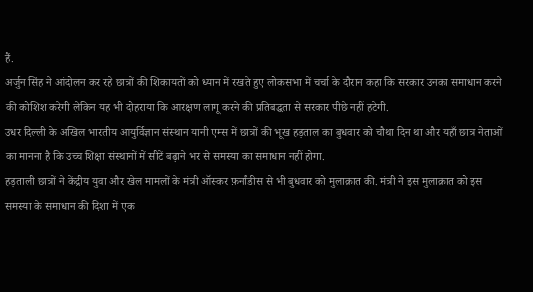हैं.
अर्जुन सिंह ने आंदोलन कर रहे छात्रों की शिकायतों को ध्यान में रखते हुए लोकसभा में चर्चा के दौरान कहा कि सरकार उनका समाधान करने की कोशिश करेगी लेकिन यह भी दोहराया कि आरक्षण लागू करने की प्रतिबद्धता से सरकार पीछे नहीं हटेगी.
उधर दिल्ली के अखिल भारतीय आयुर्विज्ञान संस्थान यानी एम्स में छात्रों की भूख हड़ताल का बुधवार को चौथा दिन था और यहाँ छात्र नेताओं का मानना है कि उच्च शिक्षा संस्थानों में सीटें बढ़ाने भर से समस्या का समाधान नहीं होगा.
हड़ताली छात्रों ने केंद्रीय युवा और खेल मामलों के मंत्री ऑस्कर फ़र्नांडीस से भी बुधवार को मुलाक़ात की. मंत्री ने इस मुलाक़ात को इस समस्या के समाधान की दिशा में एक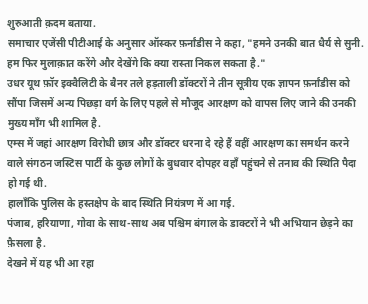शुरुआती क़दम बताया.
समाचार एजेंसी पीटीआई के अनुसार ऑस्कर फ़र्नांडीस ने कहा, "हमने उनकी बात धैर्य से सुनी. हम फिर मुलाक़ात करेंगे और देखेंगे कि क्या रास्ता निकल सकता है."
उधर यूथ फ़ॉर इक्वैलिटी के बैनर तले हड़ताली डॉक्टरों ने तीन सूत्रीय एक ज्ञापन फ़र्नांडीस को सौंपा जिसमें अन्य पिछड़ा वर्ग के लिए पहले से मौजूद आरक्षण को वापस लिए जाने की उनकी मुख्य माँग भी शामिल है.
एम्स में जहां आरक्षण विरोधी छात्र और डॉक्टर धरना दे रहे हैं वहीं आरक्षण का समर्थन करने वाले संगठन जस्टिस पार्टी के कुछ लोगों के बुधवार दोपहर वहाँ पहुंचने से तनाव की स्थिति पैदा हो गई थी.
हालाँकि पुलिस के हस्तक्षेप के बाद स्थिति नियंत्रण में आ गई.
पंजाब, हरियाणा, गोवा के साथ-साथ अब पश्चिम बंगाल के डाक्टरों ने भी अभियान छेड़ने का फ़ैसला है.
देखने में यह भी आ रहा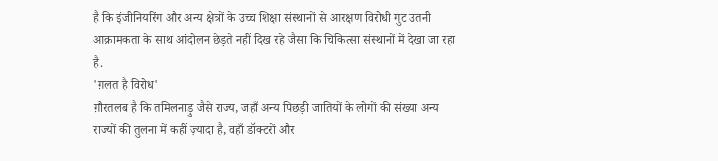है कि इंजीनियरिंग और अन्य क्षेत्रों के उच्च शिक्षा संस्थानों से आरक्षण विरोधी गुट उतनी आक्रामकता के साथ आंदोलन छेड़ते नहीं दिख रहे जैसा कि चिकित्सा संस्थानों में देखा जा रहा है.
'ग़लत है विरोध'
ग़ौरतलब है कि तमिलनाड़ु जैसे राज्य, जहाँ अन्य पिछड़ी जातियों के लोगों की संख्या अन्य राज्यों की तुलना में कहीं ज़्यादा है, वहाँ डॉक्टरों और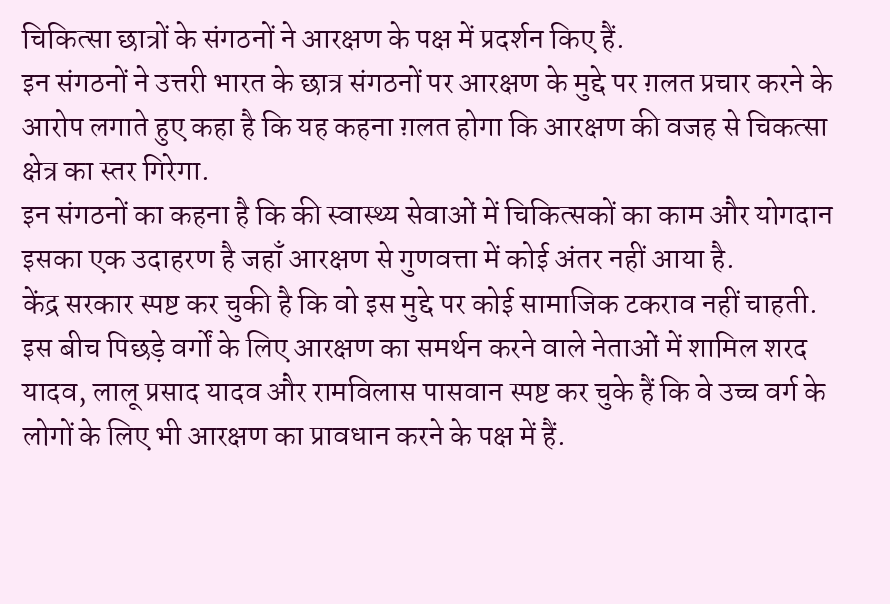चिकित्सा छात्रों के संगठनों ने आरक्षण के पक्ष में प्रदर्शन किए हैं.
इन संगठनों ने उत्तरी भारत के छात्र संगठनों पर आरक्षण के मुद्दे पर ग़लत प्रचार करने के आरोप लगाते हुए कहा है कि यह कहना ग़लत होगा कि आरक्षण की वजह से चिकत्सा क्षेत्र का स्तर गिरेगा.
इन संगठनों का कहना है कि की स्वास्थ्य सेवाओं में चिकित्सकों का काम और योगदान इसका एक उदाहरण है जहाँ आरक्षण से गुणवत्ता में कोई अंतर नहीं आया है.
केंद्र सरकार स्पष्ट कर चुकी है कि वो इस मुद्दे पर कोई सामाजिक टकराव नहीं चाहती.
इस बीच पिछड़े वर्गों के लिए आरक्षण का समर्थन करने वाले नेताओं में शामिल शरद यादव, लालू प्रसाद यादव और रामविलास पासवान स्पष्ट कर चुके हैं कि वे उच्च वर्ग के लोगों के लिए भी आरक्षण का प्रावधान करने के पक्ष में हैं.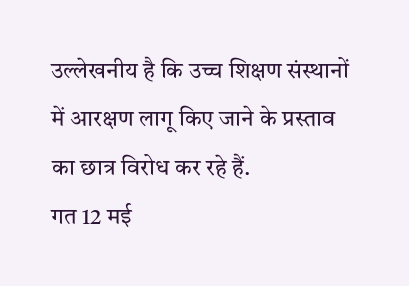उल्लेखनीय है कि उच्च शिक्षण संस्थानों में आरक्षण लागू किए जाने के प्रस्ताव का छात्र विरोध कर रहे हैं.
गत 12 मई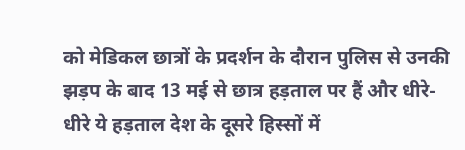को मेडिकल छात्रों के प्रदर्शन के दौरान पुलिस से उनकी झड़प के बाद 13 मई से छात्र हड़ताल पर हैं और धीरे-धीरे ये हड़ताल देश के दूसरे हिस्सों में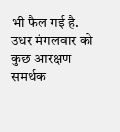भी फैल गई है.
उधर मंगलवार को कुछ आरक्षण समर्थक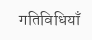गतिविधियाँ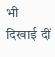भी दिखाई दीं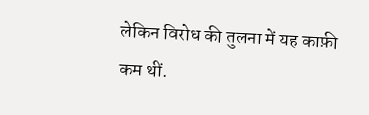लेकिन विरोध की तुलना में यह काफ़ी कम थीं.